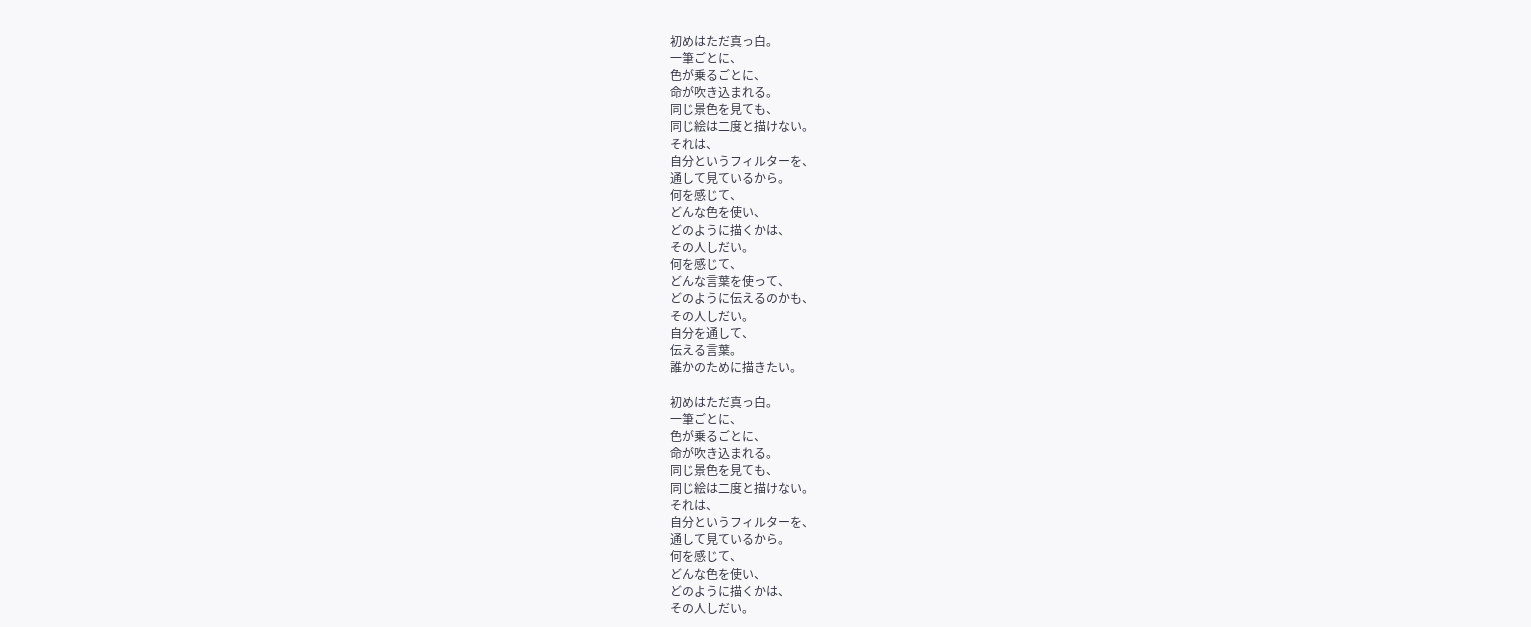初めはただ真っ白。
一筆ごとに、
色が乗るごとに、
命が吹き込まれる。
同じ景色を見ても、
同じ絵は二度と描けない。
それは、
自分というフィルターを、
通して見ているから。
何を感じて、
どんな色を使い、
どのように描くかは、
その人しだい。
何を感じて、
どんな言葉を使って、
どのように伝えるのかも、
その人しだい。
自分を通して、
伝える言葉。
誰かのために描きたい。

初めはただ真っ白。
一筆ごとに、
色が乗るごとに、
命が吹き込まれる。
同じ景色を見ても、
同じ絵は二度と描けない。
それは、
自分というフィルターを、
通して見ているから。
何を感じて、
どんな色を使い、
どのように描くかは、
その人しだい。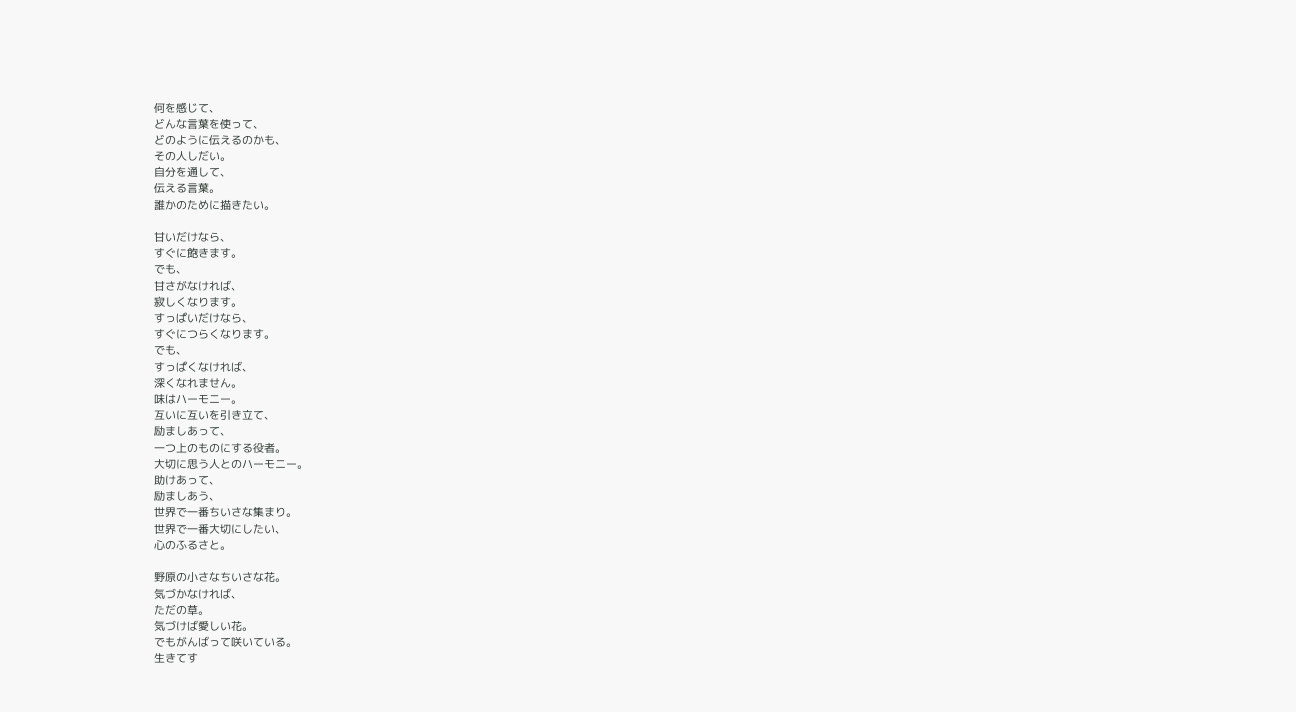何を感じて、
どんな言葉を使って、
どのように伝えるのかも、
その人しだい。
自分を通して、
伝える言葉。
誰かのために描きたい。

甘いだけなら、
すぐに飽きます。
でも、
甘さがなければ、
寂しくなります。
すっぱいだけなら、
すぐにつらくなります。
でも、
すっぱくなければ、
深くなれません。
味はハーモニー。
互いに互いを引き立て、
励ましあって、
一つ上のものにする役者。
大切に思う人とのハーモニー。
助けあって、
励ましあう、
世界で一番ちいさな集まり。
世界で一番大切にしたい、
心のふるさと。

野原の小さなちいさな花。
気づかなければ、
ただの草。
気づけば愛しい花。
でもがんばって咲いている。
生きてす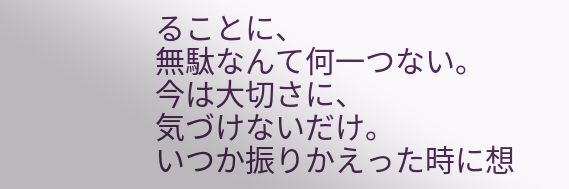ることに、
無駄なんて何一つない。
今は大切さに、
気づけないだけ。
いつか振りかえった時に想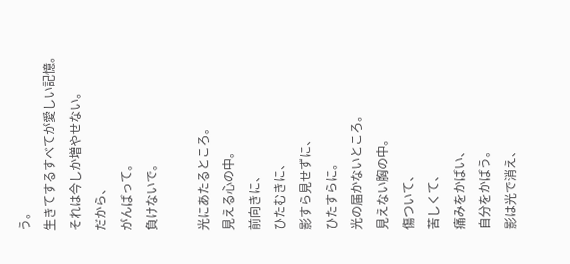う。
生きてするすべてが愛しい記憶。
それは今しか増やせない。
だから、
がんばって。
負けないで。

光にあたるところ。
見える心の中。
前向きに、
ひたむきに、
影すら見せずに、
ひたすらに。
光の届かないところ。
見えない胸の中。
傷ついて、
苦しくて、
痛みをかばい、
自分をかばう。
影は光で消え、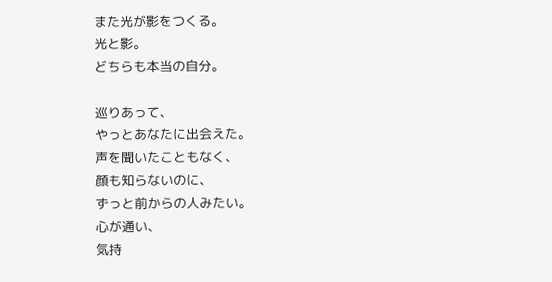また光が影をつくる。
光と影。
どちらも本当の自分。

巡りあって、
やっとあなたに出会えた。
声を聞いたこともなく、
顔も知らないのに、
ずっと前からの人みたい。
心が通い、
気持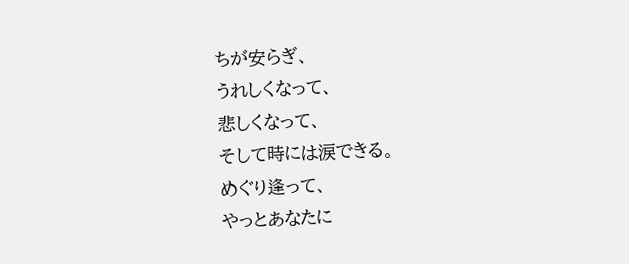ちが安らぎ、
うれしくなって、
悲しくなって、
そして時には涙できる。
めぐり逢って、
やっとあなたに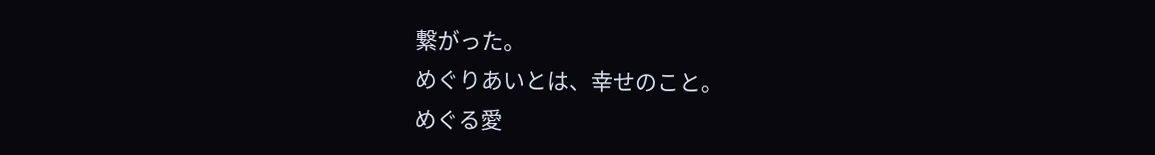繋がった。
めぐりあいとは、幸せのこと。
めぐる愛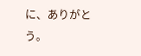に、ありがとう。